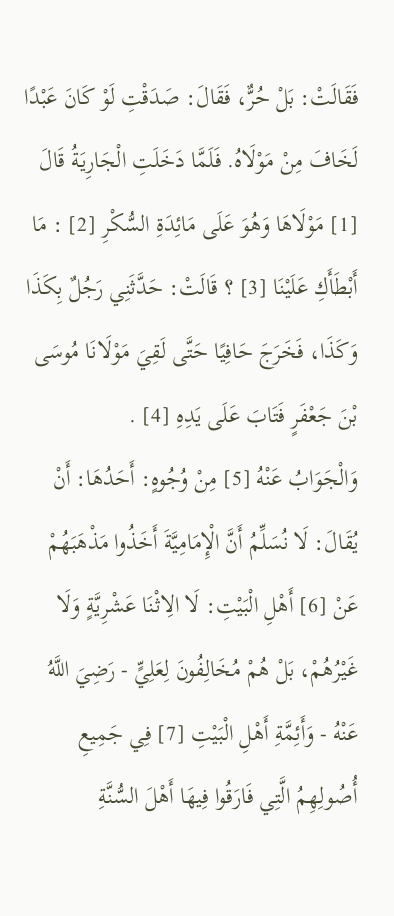فَقَالَتْ: بَلْ حُرٌّ، فَقَالَ: صَدَقْتِ لَوْ كَانَ عَبْدًا لَخَافَ مِنْ مَوْلَاهُ. فَلَمَّا دَخَلَتِ الْجَارِيَةُ قَالَ [1] مَوْلَاهَا وَهُوَ عَلَى مَائِدَةِ السُّكْرِ [2] : مَا أَبْطَأَكِ عَلَيْنَا [3] ؟ قَالَتْ: حَدَّثَنِي رَجُلٌ بِكَذَا وَكَذَا، فَخَرَجَ حَافِيًا حَتَّى لَقِيَ مَوْلَانَا مُوسَى بْنَ جَعْفَرٍ فَتَابَ عَلَى يَدِهِ [4] .
وَالْجَوَابُ عَنْهُ [5] مِنْ وُجُوهٍ: أَحَدُهَا: أَنْ يُقَالَ: لَا نُسَلِّمُ أَنَّ الْإِمَامِيَّةَ أَخَذُوا مَذْهَبَهُمْ عَنْ [6] أَهْلِ الْبَيْتِ: لَا الِاثْنَا عَشْرِيَّةٍ وَلَا غَيْرُهُمْ، بَلْ هُمْ مُخَالِفُونَ لِعَلِيٍّ - رَضِيَ اللَّهُ عَنْهُ - وَأَئِمَّةِ أَهْلِ الْبَيْتِ [7] فِي جَمِيعِ أُصُولِهِمُ الَّتِي فَارَقُوا فِيهَا أَهْلَ السُّنَّةِ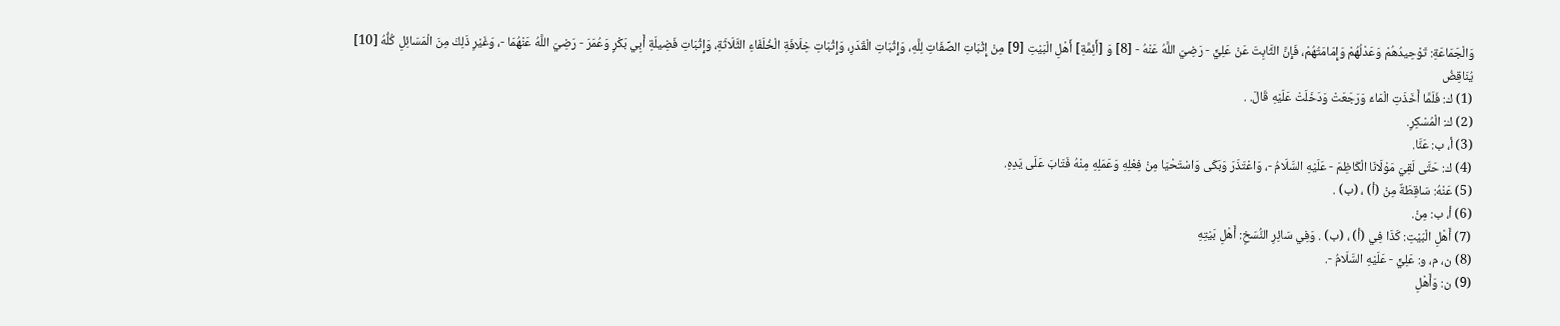وَالْجَمَاعَةِ: تَوْحِيدُهُمْ وَعَدْلُهُمْ وَإِمَامَتُهُمْ، فَإِنَّ الثَّابِتَ عَنْ عَلِيٍّ - رَضِيَ اللَّهُ عَنْهُ - [8] وَ [أَئِمَّةِ] أَهْلِ الْبَيْتِ [9] مِنْ إِثْبَاتِ الصِّفَاتِ لِلَّهِ، وَإِثْبَاتِ الْقَدَرِ، وَإِثْبَاتِ خِلَافَةِ الْخُلَفَاءِ الثَّلَاثَةِ، وَإِثْبَاتِ فَضِيلَةِ أَبِي بَكْرٍ وَعُمَرَ - رَضِيَ اللَّهُ عَنْهُمَا -، وَغَيْرِ ذَلِكَ مِنَ الْمَسَائِلِ كُلُّهُ [10] يُنَاقِضُ
(1) ك: فَلَمَّا أَخَذَتِ الْمَاءَ وَرَجَعَتْ وَدَخَلَتْ عَلَيْهِ قَالَ. .
(2) ك: الْمُسْكِرِ.
(3) أ، ب: عَنَّا.
(4) ك: حَتَّى لَقِيَ مَوْلَانَا الْكَاظِمَ - عَلَيْهِ السَّلَامُ -، وَاعْتَذَرَ وَبَكَى وَاسْتَحْيَا مِنْ فِعْلِهِ وَعَمَلِهِ مِنْهُ فَتَابَ عَلَى يَدِهِ.
(5) عَنْهُ: سَاقِطَةٌ مِنْ (أ) ، (ب) .
(6) أ، ب: مِنْ.
(7) أَهْلِ الْبَيْتِ: كَذَا فِي (أ) ، (ب) . وَفِي سَائِرِ النُّسَخِ: أَهْلِ بَيْتِهِ
(8) ن، م، و: عَلِيٍّ - عَلَيْهِ السَّلَامُ -.
(9) ن: وَأَهْلِ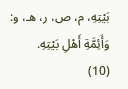بَيْتِهِ، م، ص، ر، هـ، و: وَأَئِمَّةِ أَهْلِ بَيْتِهِ.
(10)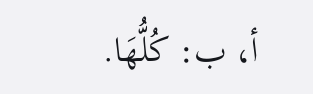أ، ب: كُلُّهَا.